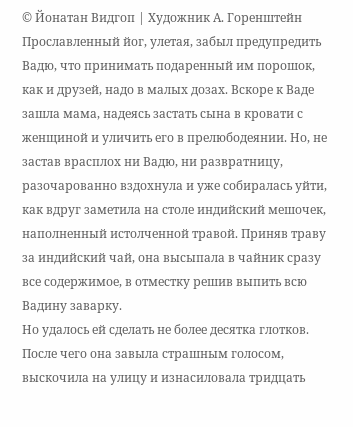© Йонатан Видгоп | Художник А. Горенштейн
Прославленный йог, улетая, забыл предупредить Вадю, что принимать подаренный им порошок, как и друзей, надо в малых дозах. Вскоре к Ваде зашла мама, надеясь застать сына в кровати с женщиной и уличить его в прелюбодеянии. Но, не застав врасплох ни Вадю, ни развратницу, разочарованно вздохнула и уже собиралась уйти, как вдруг заметила на столе индийский мешочек, наполненный истолченной травой. Приняв траву за индийский чай, она высыпала в чайник сразу все содержимое, в отместку решив выпить всю Вадину заварку.
Но удалось ей сделать не более десятка глотков. После чего она завыла страшным голосом, выскочила на улицу и изнасиловала тридцать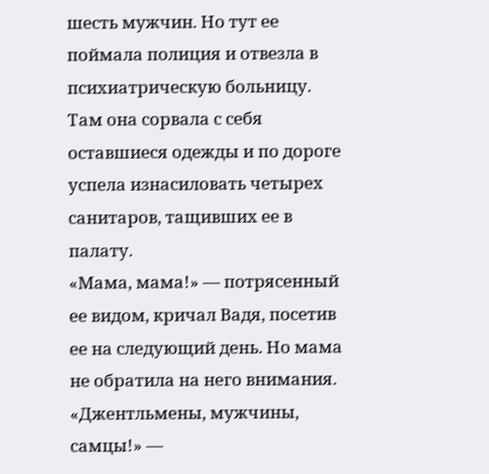шесть мужчин. Но тут ее поймала полиция и отвезла в психиатрическую больницу. Там она сорвала с себя оставшиеся одежды и по дороге успела изнасиловать четырех санитаров, тащивших ее в палату.
«Мама, мама!» — потрясенный ее видом, кричал Вадя, посетив ее на следующий день. Но мама не обратила на него внимания. «Джентльмены, мужчины, самцы!» —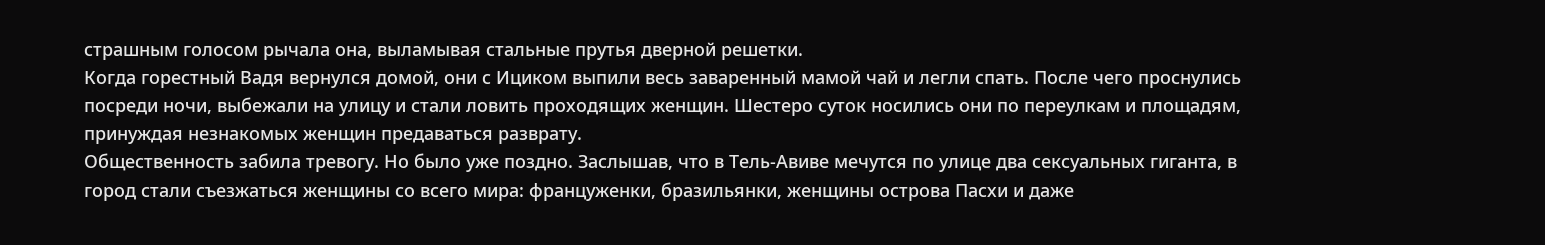страшным голосом рычала она, выламывая стальные прутья дверной решетки.
Когда горестный Вадя вернулся домой, они с Ициком выпили весь заваренный мамой чай и легли спать. После чего проснулись посреди ночи, выбежали на улицу и стали ловить проходящих женщин. Шестеро суток носились они по переулкам и площадям, принуждая незнакомых женщин предаваться разврату.
Общественность забила тревогу. Но было уже поздно. Заслышав, что в Тель-Авиве мечутся по улице два сексуальных гиганта, в город стали съезжаться женщины со всего мира: француженки, бразильянки, женщины острова Пасхи и даже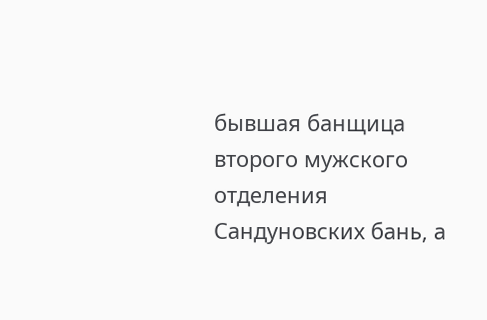бывшая банщица второго мужского отделения Сандуновских бань, а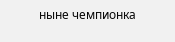ныне чемпионка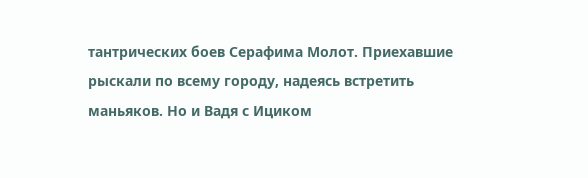тантрических боев Серафима Молот. Приехавшие рыскали по всему городу, надеясь встретить маньяков. Но и Вадя с Ициком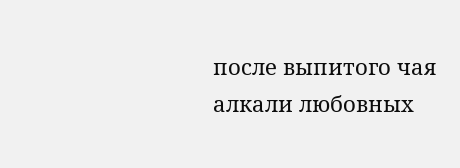после выпитого чая алкали любовных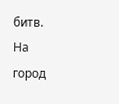битв. На город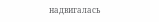надвигалась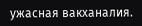ужасная вакханалия.